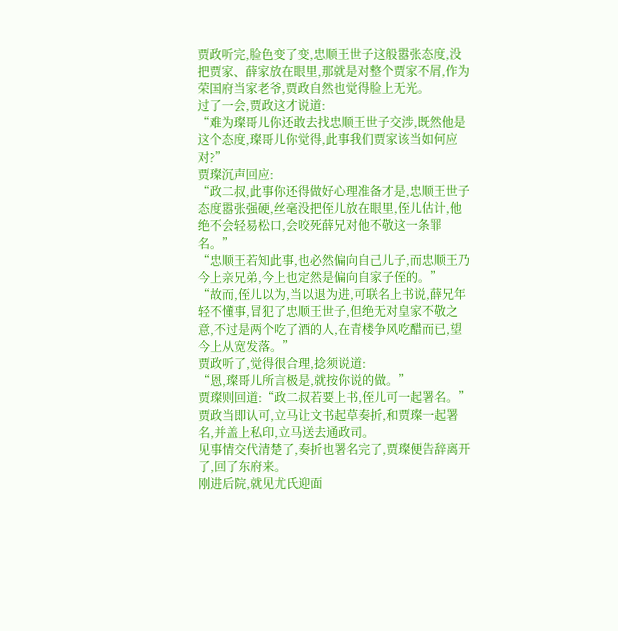贾政听完,脸色变了变,忠顺王世子这般嚣张态度,没把贾家、薛家放在眼里,那就是对整个贾家不屑,作为荣国府当家老爷,贾政自然也觉得脸上无光。
过了一会,贾政这才说道:
“难为璨哥儿你还敢去找忠顺王世子交涉,既然他是这个态度,璨哥儿你觉得,此事我们贾家该当如何应对?”
贾璨沉声回应:
“政二叔,此事你还得做好心理准备才是,忠顺王世子态度嚣张强硬,丝毫没把侄儿放在眼里,侄儿估计,他绝不会轻易松口,会咬死薛兄对他不敬这一条罪名。”
“忠顺王若知此事,也必然偏向自己儿子,而忠顺王乃今上亲兄弟,今上也定然是偏向自家子侄的。”
“故而,侄儿以为,当以退为进,可联名上书说,薛兄年轻不懂事,冒犯了忠顺王世子,但绝无对皇家不敬之意,不过是两个吃了酒的人,在青楼争风吃醋而已,望今上从宽发落。”
贾政听了,觉得很合理,捻须说道:
“恩,璨哥儿所言极是,就按你说的做。”
贾璨则回道:“政二叔若要上书,侄儿可一起署名。”
贾政当即认可,立马让文书起草奏折,和贾璨一起署名,并盖上私印,立马送去通政司。
见事情交代清楚了,奏折也署名完了,贾璨便告辞离开了,回了东府来。
刚进后院,就见尤氏迎面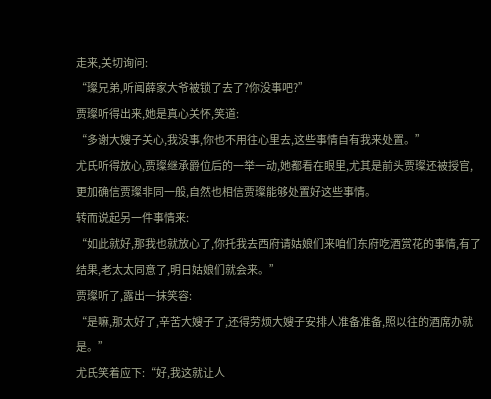走来,关切询问:
“璨兄弟,听闻薛家大爷被锁了去了?你没事吧?”
贾璨听得出来,她是真心关怀,笑道:
“多谢大嫂子关心,我没事,你也不用往心里去,这些事情自有我来处置。”
尤氏听得放心,贾璨继承爵位后的一举一动,她都看在眼里,尤其是前头贾璨还被授官,更加确信贾璨非同一般,自然也相信贾璨能够处置好这些事情。
转而说起另一件事情来:
“如此就好,那我也就放心了,你托我去西府请姑娘们来咱们东府吃酒赏花的事情,有了结果,老太太同意了,明日姑娘们就会来。”
贾璨听了,露出一抹笑容:
“是嘛,那太好了,辛苦大嫂子了,还得劳烦大嫂子安排人准备准备,照以往的酒席办就是。”
尤氏笑着应下:“好,我这就让人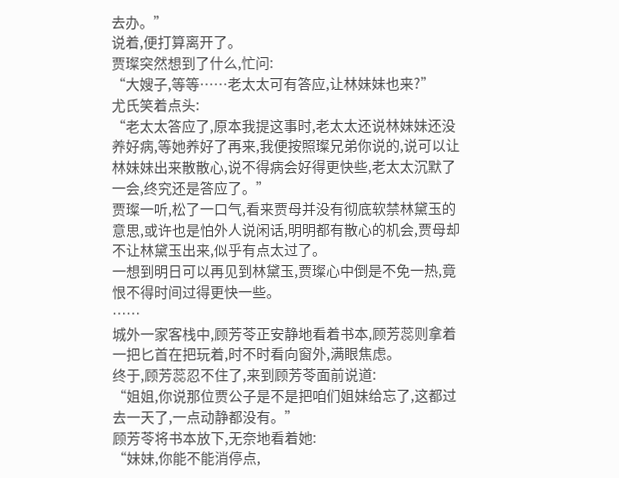去办。”
说着,便打算离开了。
贾璨突然想到了什么,忙问:
“大嫂子,等等……老太太可有答应,让林妹妹也来?”
尤氏笑着点头:
“老太太答应了,原本我提这事时,老太太还说林妹妹还没养好病,等她养好了再来,我便按照璨兄弟你说的,说可以让林妹妹出来散散心,说不得病会好得更快些,老太太沉默了一会,终究还是答应了。”
贾璨一听,松了一口气,看来贾母并没有彻底软禁林黛玉的意思,或许也是怕外人说闲话,明明都有散心的机会,贾母却不让林黛玉出来,似乎有点太过了。
一想到明日可以再见到林黛玉,贾璨心中倒是不免一热,竟恨不得时间过得更快一些。
……
城外一家客栈中,顾芳苓正安静地看着书本,顾芳蕊则拿着一把匕首在把玩着,时不时看向窗外,满眼焦虑。
终于,顾芳蕊忍不住了,来到顾芳苓面前说道:
“姐姐,你说那位贾公子是不是把咱们姐妹给忘了,这都过去一天了,一点动静都没有。”
顾芳苓将书本放下,无奈地看着她:
“妹妹,你能不能消停点,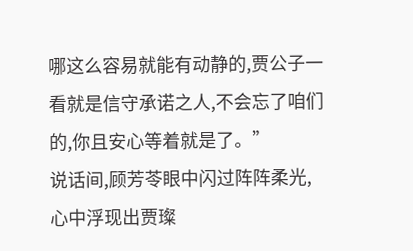哪这么容易就能有动静的,贾公子一看就是信守承诺之人,不会忘了咱们的,你且安心等着就是了。”
说话间,顾芳苓眼中闪过阵阵柔光,心中浮现出贾璨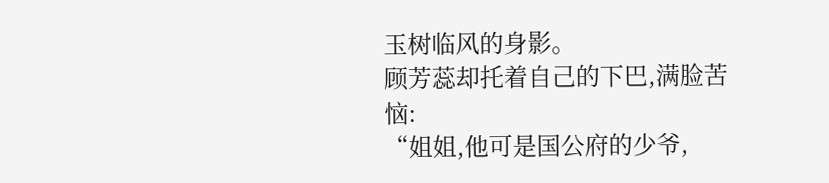玉树临风的身影。
顾芳蕊却托着自己的下巴,满脸苦恼:
“姐姐,他可是国公府的少爷,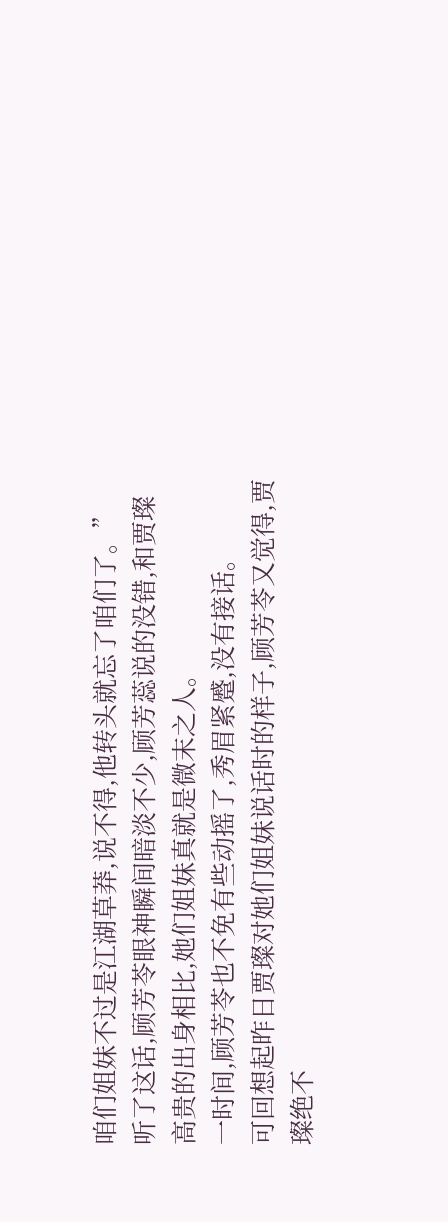咱们姐妹不过是江湖草莽,说不得,他转头就忘了咱们了。”
听了这话,顾芳苓眼神瞬间暗淡不少,顾芳蕊说的没错,和贾璨高贵的出身相比,她们姐妹真就是微末之人。
一时间,顾芳苓也不免有些动摇了,秀眉紧蹙,没有接话。
可回想起昨日贾璨对她们姐妹说话时的样子,顾芳苓又觉得,贾璨绝不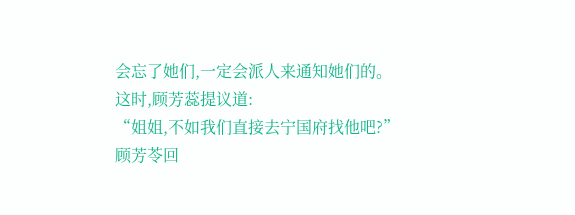会忘了她们,一定会派人来通知她们的。
这时,顾芳蕊提议道:
“姐姐,不如我们直接去宁国府找他吧?”
顾芳苓回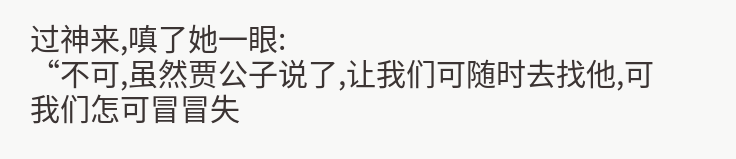过神来,嗔了她一眼:
“不可,虽然贾公子说了,让我们可随时去找他,可我们怎可冒冒失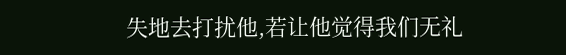失地去打扰他,若让他觉得我们无礼